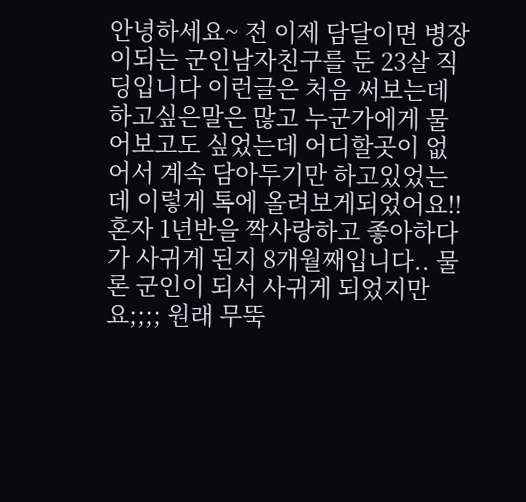안녕하세요~ 전 이제 담달이면 병장이되는 군인남자친구를 둔 23살 직딩입니다 이런글은 처음 써보는데 하고싶은말은 많고 누군가에게 물어보고도 싶었는데 어디할곳이 없어서 계속 담아두기만 하고있었는데 이렇게 톡에 올려보게되었어요!! 혼자 1년반을 짝사랑하고 좋아하다가 사귀게 된지 8개월째입니다.. 물론 군인이 되서 사귀게 되었지만요;;;; 원래 무뚝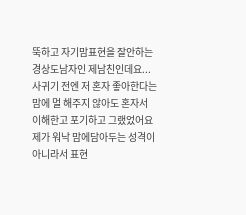뚝하고 자기맘표현을 잘안하는 경상도남자인 제남친인데요... 사귀기 전엔 저 혼자 좋아한다는 맘에 멀 해주지 않아도 혼자서 이해한고 포기하고 그랬었어요 제가 워낙 맘에담아두는 성격이 아니라서 표현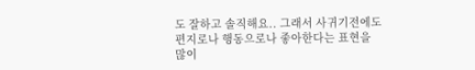도 잘하고 솔직해요.. 그래서 사귀기전에도 편지로나 행동으로나 좋아한다는 표현을 많이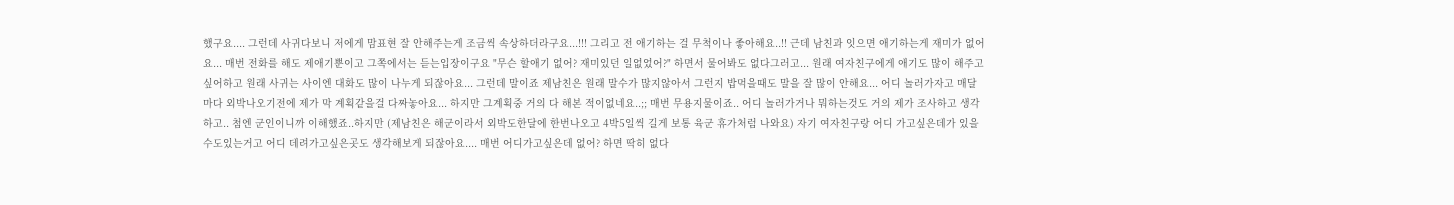했구요.... 그런데 사귀다보니 저에게 맘표현 잘 안해주는게 조금씩 속상하더라구요...!!! 그리고 전 애기하는 걸 무척이나 좋아해요..!! 근데 남친과 잇으면 애기하는게 재미가 없어요... 매번 전화를 해도 제애기뿐이고 그쪽에서는 듣는입장이구요 "무슨 할애기 없어? 재미있던 일없었어?" 하면서 물어봐도 없다그러고... 원래 여자친구에게 애기도 많이 해주고싶어하고 원래 사귀는 사이엔 대화도 많이 나누게 되잖아요... 그런데 말이죠 제남친은 원래 말수가 많지않아서 그런지 밥먹을때도 말을 잘 많이 안해요... 어디 놀러가자고 매달마다 외박나오기전에 제가 막 계획같을걸 다짜놓아요... 하지만 그계획중 거의 다 해본 적이없네요..;; 매번 무용지물이죠.. 어디 놀러가거나 뭐하는것도 거의 제가 조사하고 생각하고.. 첨엔 군인이니까 이해했죠..하지만 (제남친은 해군이라서 외박도한달에 한번나오고 4박5일씩 길게 보통 육군 휴가처럼 나와요) 자기 여자친구랑 어디 가고싶은데가 있을수도있는거고 어디 데려가고싶은곳도 생각해보게 되잖아요.... 매번 어디가고싶은데 없어? 하면 딱히 없다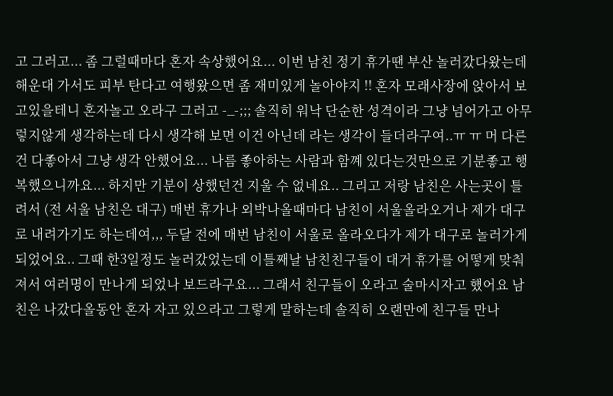고 그러고... 좀 그럴때마다 혼자 속상했어요... 이번 남친 정기 휴가땐 부산 놀러갔다왔는데 해운대 가서도 피부 탄다고 여행왔으면 좀 재미있게 놀아야지 !! 혼자 모래사장에 앉아서 보고있을테니 혼자놀고 오라구 그러고 -_-;;; 솔직히 워낙 단순한 성격이라 그냥 넘어가고 아무렇지않게 생각하는데 다시 생각해 보면 이건 아닌데 라는 생각이 들더라구여..ㅠ ㅠ 머 다른 건 다좋아서 그냥 생각 안했어요... 나름 좋아하는 사람과 함꼐 있다는것만으로 기분좋고 행복했으니까요... 하지만 기분이 상했던건 지울 수 없네요.. 그리고 저랑 남친은 사는곳이 틀려서 (전 서울 남친은 대구) 매번 휴가나 외박나올때마다 남친이 서울올라오거나 제가 대구로 내려가기도 하는데여,,, 두달 전에 매번 남친이 서울로 올라오다가 제가 대구로 놀러가게되었어요.. 그때 한3일정도 놀러갔었는데 이틀째날 남친친구들이 대거 휴가를 어떻게 맞춰져서 여러명이 만나게 되었나 보드라구요... 그래서 친구들이 오라고 술마시자고 헀어요 남친은 나갔다올동안 혼자 자고 있으라고 그렇게 말하는데 솔직히 오랜만에 친구들 만나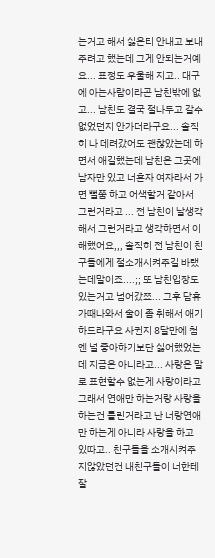는거고 해서 싫은티 안내고 보내주려고 했는데 그게 안되는거예요... 표정도 우울해 지고.. 대구에 아는사람이라곤 남친밖에 없고... 남친도 결국 절나두고 갈수 없었던지 안가더라구요... 솔직히 나 데려갔어도 괜찮았는데 하면서 애길했는데 남친은 그곳에 남자만 있고 너혼자 여자라서 가면 뻘쭘 하고 어색할거 같아서 그런거라고 ... 전 남친이 날생각해서 그런거라고 생각하면서 이해했어요,,, 솔직히 전 남친이 친구들에게 절소개시켜주길 바랬는데말이죠....;; 또 남친입장도있는거고 넘어갔쬬... 그후 담휴가때나와서 술이 좀 취해서 애기하드라구요 사귄지 8달만에 첨엔 널 좋아하기보단 싫어했었는데 지금은 아니라고... 사랑은 말로 표현할수 없는게 사랑이라고 그래서 연애만 하는거랑 사랑을 하는건 틀린거라고 난 너랑연애만 하는게 아니라 사랑을 하고 있따고.. 친구들을 소개시켜주지않았던건 내친구들이 너한테 잘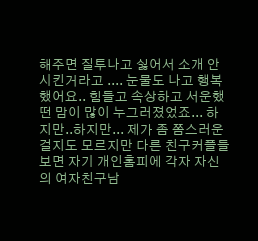해주면 질투나고 싫어서 소개 안시킨거라고 .... 눈물도 나고 행복했어요.. 힘들고 속상하고 서운했떤 맘이 많이 누그러졌었죠... 하지만..하지만... 제가 좀 쫌스러운걸지도 모르지만 다른 친구커플들보면 자기 개인홈피에 각자 자신의 여자친구남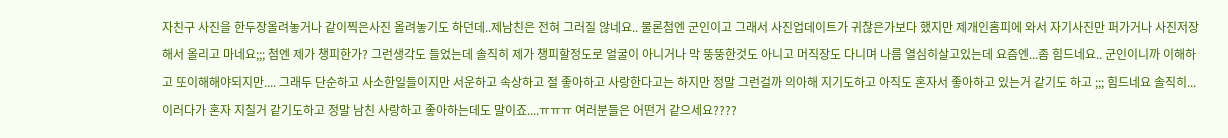자친구 사진을 한두장올려놓거나 같이찍은사진 올려놓기도 하던데..제남친은 전혀 그러질 않네요.. 물론첨엔 군인이고 그래서 사진업데이트가 귀찮은가보다 했지만 제개인홈피에 와서 자기사진만 퍼가거나 사진저장해서 올리고 마네요;;; 첨엔 제가 챙피한가? 그런생각도 들었는데 솔직히 제가 챙피할정도로 얼굴이 아니거나 막 뚱뚱한것도 아니고 머직장도 다니며 나름 열심히살고있는데 요즘엔...좀 힘드네요.. 군인이니까 이해하고 또이해해야되지만.... 그래두 단순하고 사소한일들이지만 서운하고 속상하고 절 좋아하고 사랑한다고는 하지만 정말 그런걸까 의아해 지기도하고 아직도 혼자서 좋아하고 있는거 같기도 하고 ;;; 힘드네요 솔직히... 이러다가 혼자 지칠거 같기도하고 정말 남친 사랑하고 좋아하는데도 말이죠....ㅠㅠㅠ 여러분들은 어떤거 같으세요????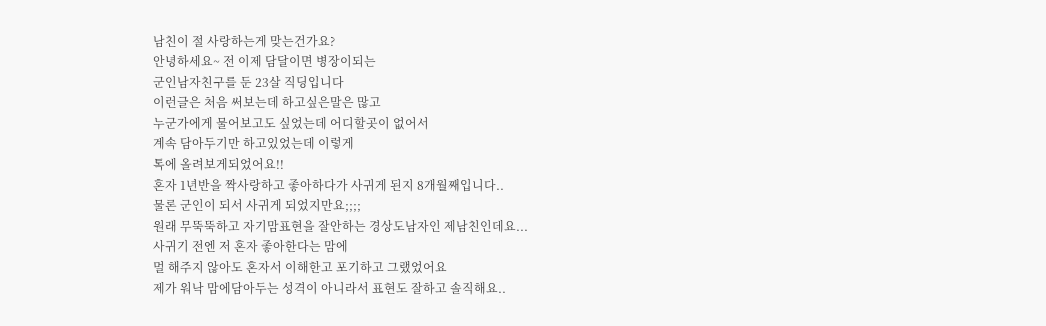남친이 절 사랑하는게 맞는건가요?
안녕하세요~ 전 이제 담달이면 병장이되는
군인남자친구를 둔 23살 직딩입니다
이런글은 처음 써보는데 하고싶은말은 많고
누군가에게 물어보고도 싶었는데 어디할곳이 없어서
계속 담아두기만 하고있었는데 이렇게
톡에 올려보게되었어요!!
혼자 1년반을 짝사랑하고 좋아하다가 사귀게 된지 8개월째입니다..
물론 군인이 되서 사귀게 되었지만요;;;;
원래 무뚝뚝하고 자기맘표현을 잘안하는 경상도남자인 제남친인데요...
사귀기 전엔 저 혼자 좋아한다는 맘에
멀 해주지 않아도 혼자서 이해한고 포기하고 그랬었어요
제가 워낙 맘에담아두는 성격이 아니라서 표현도 잘하고 솔직해요..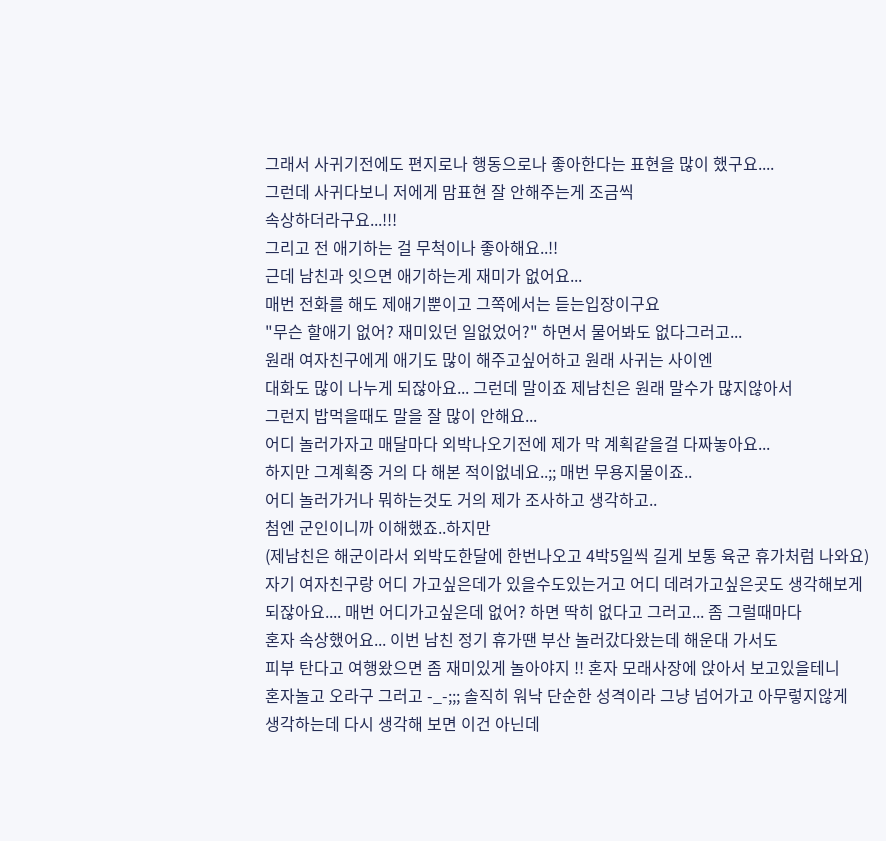그래서 사귀기전에도 편지로나 행동으로나 좋아한다는 표현을 많이 했구요....
그런데 사귀다보니 저에게 맘표현 잘 안해주는게 조금씩
속상하더라구요...!!!
그리고 전 애기하는 걸 무척이나 좋아해요..!!
근데 남친과 잇으면 애기하는게 재미가 없어요...
매번 전화를 해도 제애기뿐이고 그쪽에서는 듣는입장이구요
"무슨 할애기 없어? 재미있던 일없었어?" 하면서 물어봐도 없다그러고...
원래 여자친구에게 애기도 많이 해주고싶어하고 원래 사귀는 사이엔
대화도 많이 나누게 되잖아요... 그런데 말이죠 제남친은 원래 말수가 많지않아서
그런지 밥먹을때도 말을 잘 많이 안해요...
어디 놀러가자고 매달마다 외박나오기전에 제가 막 계획같을걸 다짜놓아요...
하지만 그계획중 거의 다 해본 적이없네요..;; 매번 무용지물이죠..
어디 놀러가거나 뭐하는것도 거의 제가 조사하고 생각하고..
첨엔 군인이니까 이해했죠..하지만
(제남친은 해군이라서 외박도한달에 한번나오고 4박5일씩 길게 보통 육군 휴가처럼 나와요)
자기 여자친구랑 어디 가고싶은데가 있을수도있는거고 어디 데려가고싶은곳도 생각해보게
되잖아요.... 매번 어디가고싶은데 없어? 하면 딱히 없다고 그러고... 좀 그럴때마다
혼자 속상했어요... 이번 남친 정기 휴가땐 부산 놀러갔다왔는데 해운대 가서도
피부 탄다고 여행왔으면 좀 재미있게 놀아야지 !! 혼자 모래사장에 앉아서 보고있을테니
혼자놀고 오라구 그러고 -_-;;; 솔직히 워낙 단순한 성격이라 그냥 넘어가고 아무렇지않게
생각하는데 다시 생각해 보면 이건 아닌데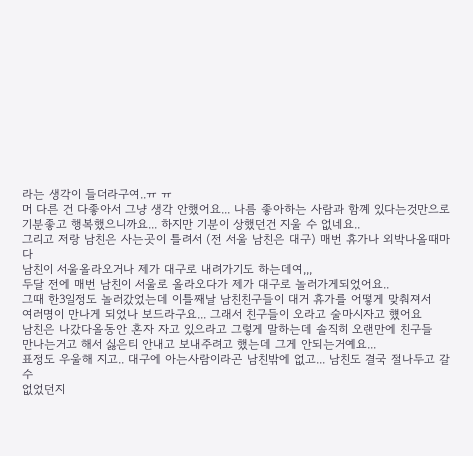라는 생각이 들더라구여..ㅠ ㅠ
머 다른 건 다좋아서 그냥 생각 안했어요... 나름 좋아하는 사람과 함꼐 있다는것만으로
기분좋고 행복했으니까요... 하지만 기분이 상했던건 지울 수 없네요..
그리고 저랑 남친은 사는곳이 틀려서 (전 서울 남친은 대구) 매번 휴가나 외박나올때마다
남친이 서울올라오거나 제가 대구로 내려가기도 하는데여,,,
두달 전에 매번 남친이 서울로 올라오다가 제가 대구로 놀러가게되었어요..
그때 한3일정도 놀러갔었는데 이틀째날 남친친구들이 대거 휴가를 어떻게 맞춰져서
여러명이 만나게 되었나 보드라구요... 그래서 친구들이 오라고 술마시자고 헀어요
남친은 나갔다올동안 혼자 자고 있으라고 그렇게 말하는데 솔직히 오랜만에 친구들
만나는거고 해서 싫은티 안내고 보내주려고 했는데 그게 안되는거예요...
표정도 우울해 지고.. 대구에 아는사람이라곤 남친밖에 없고... 남친도 결국 절나두고 갈수
없었던지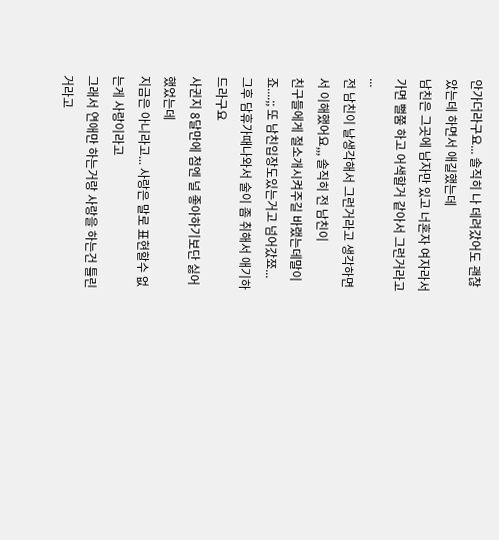안가더라구요... 솔직히 나 데려갔어도 괜찮았는데 하면서 애길했는데
남친은 그곳에 남자만 있고 너혼자 여자라서 가면 뻘쭘 하고 어색할거 같아서 그런거라고 ...
전 남친이 날생각해서 그런거라고 생각하면서 이해했어요,,, 솔직히 전 남친이
친구들에게 절소개시켜주길 바랬는데말이죠....;; 또 남친입장도있는거고 넘어갔쬬...
그후 담휴가때나와서 술이 좀 취해서 애기하드라구요
사귄지 8달만에 첨엔 널 좋아하기보단 싫어했었는데
지금은 아니라고... 사랑은 말로 표현할수 없는게 사랑이라고
그래서 연애만 하는거랑 사랑을 하는건 틀린거라고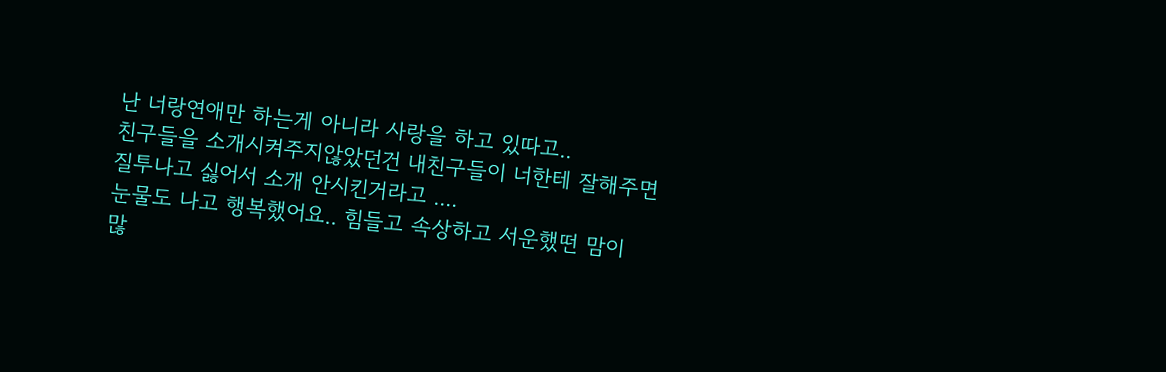난 너랑연애만 하는게 아니라 사랑을 하고 있따고..
친구들을 소개시켜주지않았던건 내친구들이 너한테 잘해주면
질투나고 싫어서 소개 안시킨거라고 ....
눈물도 나고 행복했어요.. 힘들고 속상하고 서운했떤 맘이
많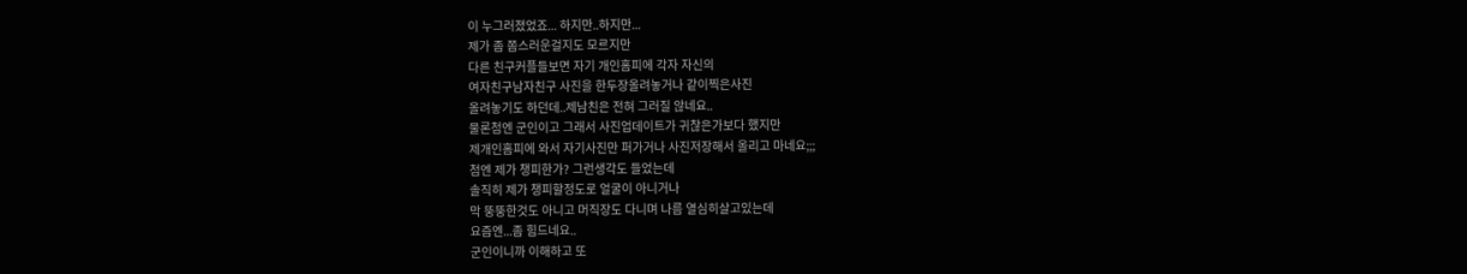이 누그러졌었죠... 하지만..하지만...
제가 좀 쫌스러운걸지도 모르지만
다른 친구커플들보면 자기 개인홈피에 각자 자신의
여자친구남자친구 사진을 한두장올려놓거나 같이찍은사진
올려놓기도 하던데..제남친은 전혀 그러질 않네요..
물론첨엔 군인이고 그래서 사진업데이트가 귀찮은가보다 했지만
제개인홈피에 와서 자기사진만 퍼가거나 사진저장해서 올리고 마네요;;;
첨엔 제가 챙피한가? 그런생각도 들었는데
솔직히 제가 챙피할정도로 얼굴이 아니거나
막 뚱뚱한것도 아니고 머직장도 다니며 나름 열심히살고있는데
요즘엔...좀 힘드네요..
군인이니까 이해하고 또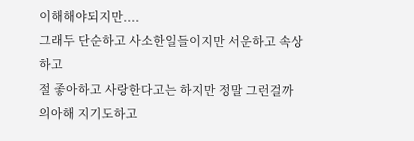이해해야되지만....
그래두 단순하고 사소한일들이지만 서운하고 속상하고
절 좋아하고 사랑한다고는 하지만 정말 그런걸까 의아해 지기도하고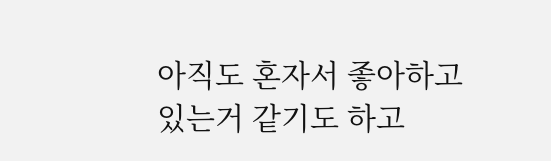아직도 혼자서 좋아하고 있는거 같기도 하고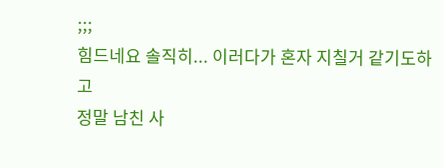;;;
힘드네요 솔직히... 이러다가 혼자 지칠거 같기도하고
정말 남친 사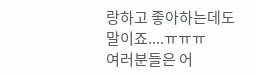랑하고 좋아하는데도 말이죠....ㅠㅠㅠ
여러분들은 어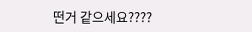떤거 같으세요????